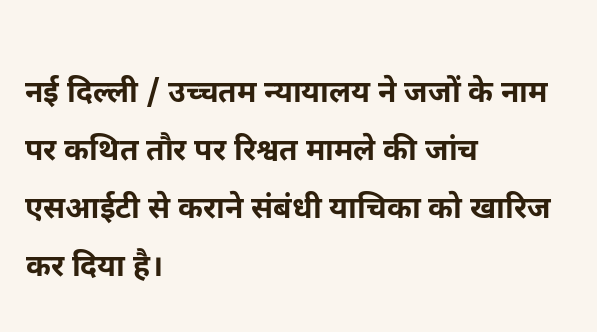नई दिल्ली / उच्चतम न्यायालय ने जजों के नाम पर कथित तौर पर रिश्वत मामले की जांच एसआईटी से कराने संबंधी याचिका को खारिज कर दिया है।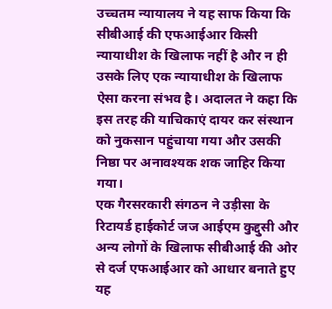उच्चतम न्यायालय ने यह साफ किया कि सीबीआई की एफआईआर किसी न्यायाधीश के खिलाफ नहीं है और न ही उसके लिए एक न्यायाधीश के खिलाफ ऐसा करना संभव है। अदालत ने कहा कि इस तरह की याचिकाएं दायर कर संस्थान को नुकसान पहुंचाया गया और उसकी निष्ठा पर अनावश्यक शक जाहिर किया गया।
एक गैरसरकारी संगठन ने उड़ीसा के रिटायर्ड हाईकोर्ट जज आईएम कुद्दुसी और अन्य लोगों के खिलाफ सीबीआई की ओर से दर्ज एफआईआर को आधार बनाते हुए यह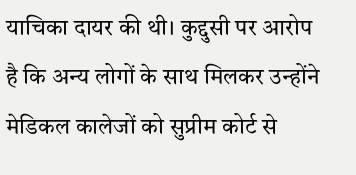याचिका दायर की थी। कुद्दुसी पर आरोप है कि अन्य लोगों के साथ मिलकर उन्होंने मेडिकल कालेजों को सुप्रीम कोर्ट से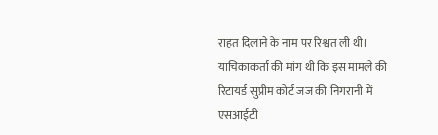राहत दिलाने के नाम पर रिश्वत ली थी। याचिकाकर्ता की मांग थी कि इस मामले की रिटायर्ड सुप्रीम कोर्ट जज की निगरानी में एसआईटी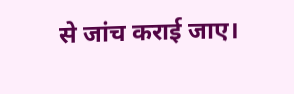से जांच कराई जाए।